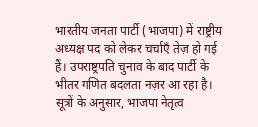भारतीय जनता पार्टी (भाजपा) में राष्ट्रीय अध्यक्ष पद को लेकर चर्चाएँ तेज़ हो गई हैं। उपराष्ट्रपति चुनाव के बाद पार्टी के भीतर गणित बदलता नज़र आ रहा है। सूत्रों के अनुसार, भाजपा नेतृत्व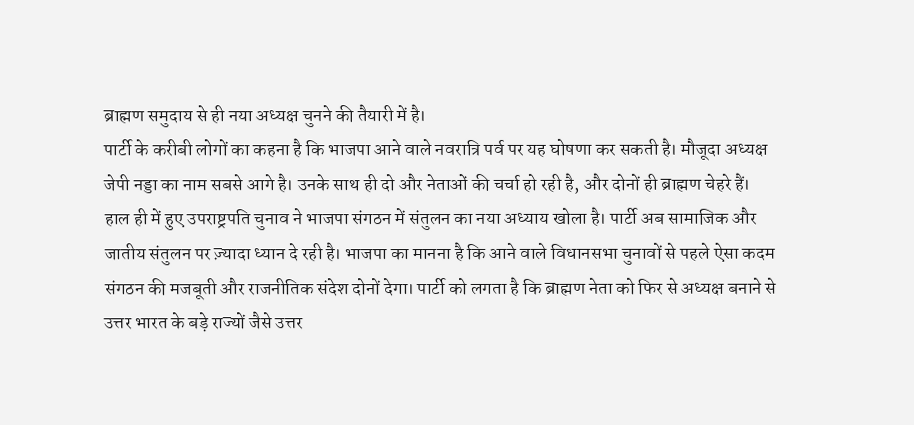ब्राह्मण समुदाय से ही नया अध्यक्ष चुनने की तैयारी में है।
पार्टी के करीबी लोगों का कहना है कि भाजपा आने वाले नवरात्रि पर्व पर यह घोषणा कर सकती है। मौजूदा अध्यक्ष जेपी नड्डा का नाम सबसे आगे है। उनके साथ ही दो और नेताओं की चर्चा हो रही है, और दोनों ही ब्राह्मण चेहरे हैं।
हाल ही में हुए उपराष्ट्रपति चुनाव ने भाजपा संगठन में संतुलन का नया अध्याय खोला है। पार्टी अब सामाजिक और जातीय संतुलन पर ज़्यादा ध्यान दे रही है। भाजपा का मानना है कि आने वाले विधानसभा चुनावों से पहले ऐसा कदम संगठन की मजबूती और राजनीतिक संदेश दोनों देगा। पार्टी को लगता है कि ब्राह्मण नेता को फिर से अध्यक्ष बनाने से उत्तर भारत के बड़े राज्यों जैसे उत्तर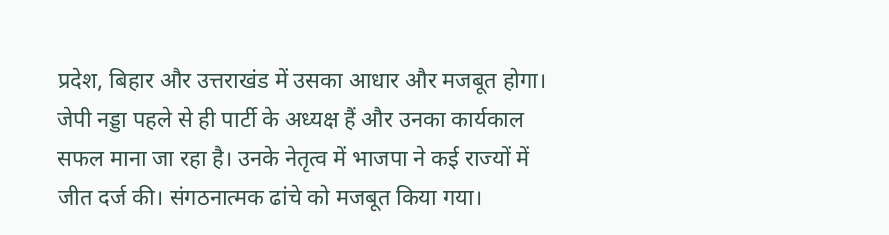प्रदेश, बिहार और उत्तराखंड में उसका आधार और मजबूत होगा।
जेपी नड्डा पहले से ही पार्टी के अध्यक्ष हैं और उनका कार्यकाल सफल माना जा रहा है। उनके नेतृत्व में भाजपा ने कई राज्यों में जीत दर्ज की। संगठनात्मक ढांचे को मजबूत किया गया।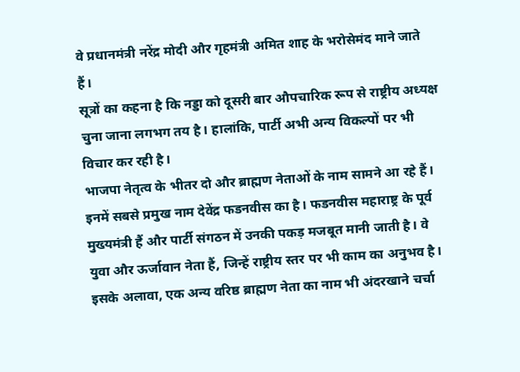वे प्रधानमंत्री नरेंद्र मोदी और गृहमंत्री अमित शाह के भरोसेमंद माने जाते हैं।
सूत्रों का कहना है कि नड्डा को दूसरी बार औपचारिक रूप से राष्ट्रीय अध्यक्ष चुना जाना लगभग तय है। हालांकि, पार्टी अभी अन्य विकल्पों पर भी विचार कर रही है।
भाजपा नेतृत्व के भीतर दो और ब्राह्मण नेताओं के नाम सामने आ रहे हैं। इनमें सबसे प्रमुख नाम देवेंद्र फडनवीस का है। फडनवीस महाराष्ट्र के पूर्व मुख्यमंत्री हैं और पार्टी संगठन में उनकी पकड़ मजबूत मानी जाती है। वे युवा और ऊर्जावान नेता हैं, जिन्हें राष्ट्रीय स्तर पर भी काम का अनुभव है।
इसके अलावा, एक अन्य वरिष्ठ ब्राह्मण नेता का नाम भी अंदरखाने चर्चा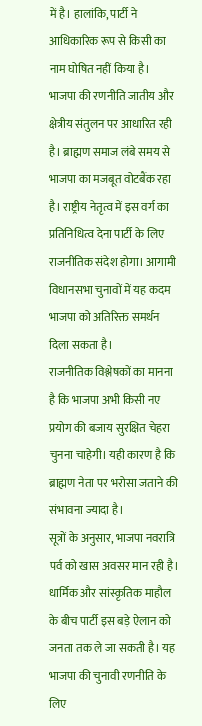में है। हालांकि, पार्टी ने आधिकारिक रूप से किसी का नाम घोषित नहीं किया है।
भाजपा की रणनीति जातीय और क्षेत्रीय संतुलन पर आधारित रही है। ब्राह्मण समाज लंबे समय से भाजपा का मजबूत वोटबैंक रहा है। राष्ट्रीय नेतृत्व में इस वर्ग का प्रतिनिधित्व देना पार्टी के लिए राजनीतिक संदेश होगा। आगामी विधानसभा चुनावों में यह कदम भाजपा को अतिरिक्त समर्थन दिला सकता है।
राजनीतिक विश्लेषकों का मानना है कि भाजपा अभी किसी नए प्रयोग की बजाय सुरक्षित चेहरा चुनना चाहेगी। यही कारण है कि ब्राह्मण नेता पर भरोसा जताने की संभावना ज्यादा है।
सूत्रों के अनुसार, भाजपा नवरात्रि पर्व को खास अवसर मान रही है। धार्मिक और सांस्कृतिक माहौल के बीच पार्टी इस बड़े ऐलान को जनता तक ले जा सकती है। यह भाजपा की चुनावी रणनीति के लिए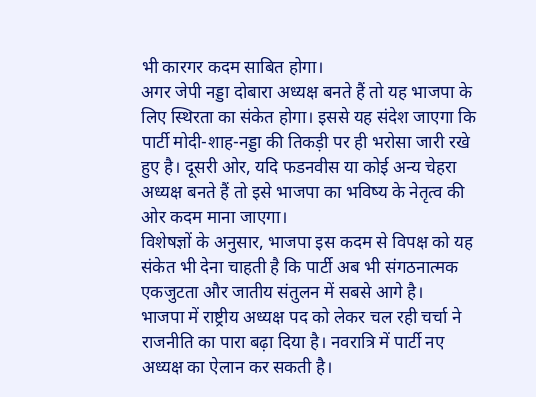भी कारगर कदम साबित होगा।
अगर जेपी नड्डा दोबारा अध्यक्ष बनते हैं तो यह भाजपा के लिए स्थिरता का संकेत होगा। इससे यह संदेश जाएगा कि पार्टी मोदी-शाह-नड्डा की तिकड़ी पर ही भरोसा जारी रखे हुए है। दूसरी ओर, यदि फडनवीस या कोई अन्य चेहरा अध्यक्ष बनते हैं तो इसे भाजपा का भविष्य के नेतृत्व की ओर कदम माना जाएगा।
विशेषज्ञों के अनुसार, भाजपा इस कदम से विपक्ष को यह संकेत भी देना चाहती है कि पार्टी अब भी संगठनात्मक एकजुटता और जातीय संतुलन में सबसे आगे है।
भाजपा में राष्ट्रीय अध्यक्ष पद को लेकर चल रही चर्चा ने राजनीति का पारा बढ़ा दिया है। नवरात्रि में पार्टी नए अध्यक्ष का ऐलान कर सकती है।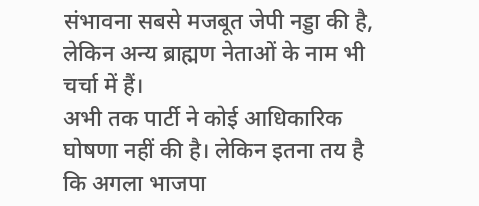संभावना सबसे मजबूत जेपी नड्डा की है, लेकिन अन्य ब्राह्मण नेताओं के नाम भी चर्चा में हैं।
अभी तक पार्टी ने कोई आधिकारिक घोषणा नहीं की है। लेकिन इतना तय है कि अगला भाजपा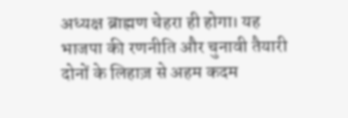अध्यक्ष ब्राह्मण चेहरा ही होगा। यह भाजपा की रणनीति और चुनावी तैयारी दोनों के लिहाज़ से अहम कदम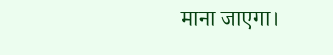माना जाएगा।